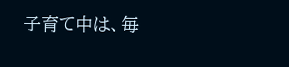子育て中は、毎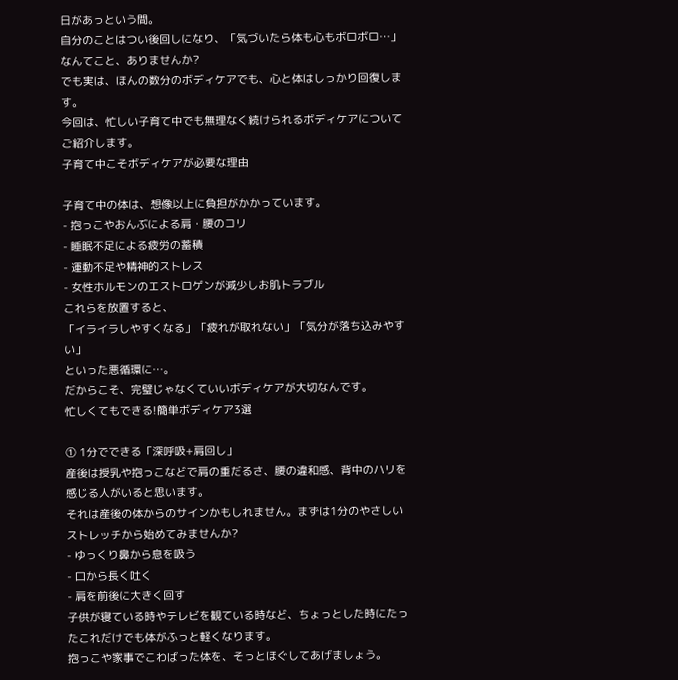日があっという間。
自分のことはつい後回しになり、「気づいたら体も心もボロボロ…」なんてこと、ありませんか?
でも実は、ほんの数分のボディケアでも、心と体はしっかり回復します。
今回は、忙しい子育て中でも無理なく続けられるボディケアについてご紹介します。
子育て中こそボディケアが必要な理由

子育て中の体は、想像以上に負担がかかっています。
- 抱っこやおんぶによる肩・腰のコリ
- 睡眠不足による疲労の蓄積
- 運動不足や精神的ストレス
- 女性ホルモンのエストロゲンが減少しお肌トラブル
これらを放置すると、
「イライラしやすくなる」「疲れが取れない」「気分が落ち込みやすい」
といった悪循環に…。
だからこそ、完璧じゃなくていいボディケアが大切なんです。
忙しくてもできる!簡単ボディケア3選

① 1分でできる「深呼吸+肩回し」
産後は授乳や抱っこなどで肩の重だるさ、腰の違和感、背中のハリを感じる人がいると思います。
それは産後の体からのサインかもしれません。まずは1分のやさしいストレッチから始めてみませんか?
- ゆっくり鼻から息を吸う
- 口から長く吐く
- 肩を前後に大きく回す
子供が寝ている時やテレビを観ている時など、ちょっとした時にたったこれだけでも体がふっと軽くなります。
抱っこや家事でこわばった体を、そっとほぐしてあげましょう。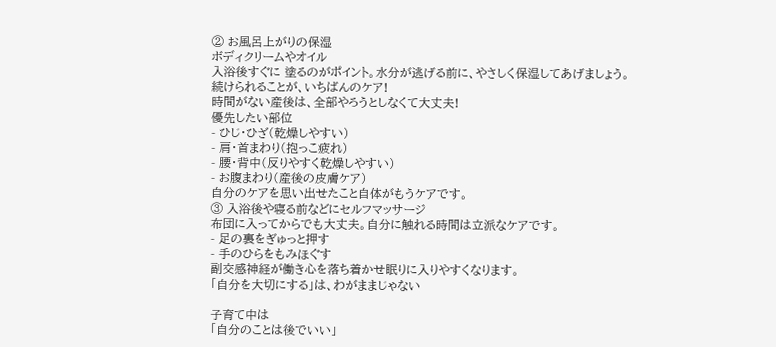② お風呂上がりの保湿
ボディクリームやオイル
入浴後すぐに 塗るのがポイント。水分が逃げる前に、やさしく保湿してあげましょう。
続けられることが、いちばんのケア!
時間がない産後は、全部やろうとしなくて大丈夫!
優先したい部位
- ひじ・ひざ(乾燥しやすい)
- 肩・首まわり(抱っこ疲れ)
- 腰・背中(反りやすく乾燥しやすい)
- お腹まわり(産後の皮膚ケア)
自分のケアを思い出せたこと自体がもうケアです。
③ 入浴後や寝る前などにセルフマッサージ
布団に入ってからでも大丈夫。自分に触れる時間は立派なケアです。
- 足の裏をぎゅっと押す
- 手のひらをもみほぐす
副交感神経が働き心を落ち着かせ眠りに入りやすくなります。
「自分を大切にする」は、わがままじゃない

子育て中は
「自分のことは後でいい」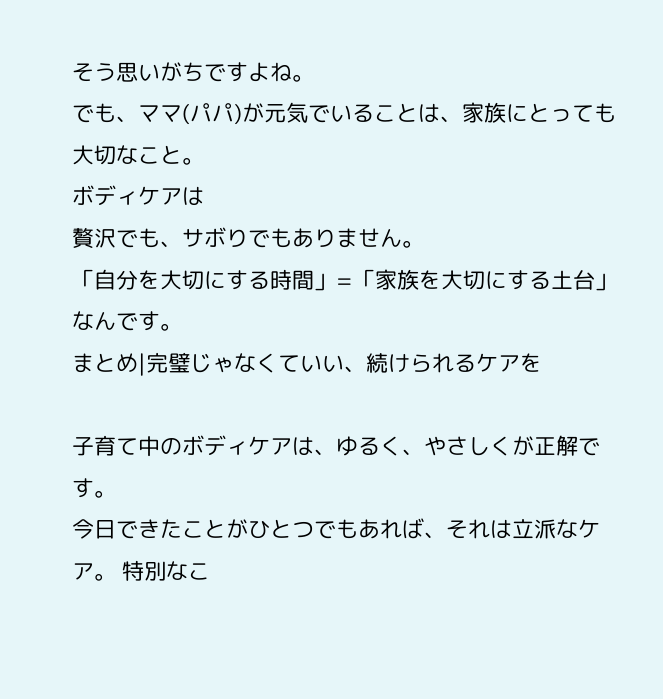そう思いがちですよね。
でも、ママ(パパ)が元気でいることは、家族にとっても大切なこと。
ボディケアは
贅沢でも、サボりでもありません。
「自分を大切にする時間」=「家族を大切にする土台」
なんです。
まとめ|完璧じゃなくていい、続けられるケアを

子育て中のボディケアは、ゆるく、やさしくが正解です。
今日できたことがひとつでもあれば、それは立派なケア。 特別なこ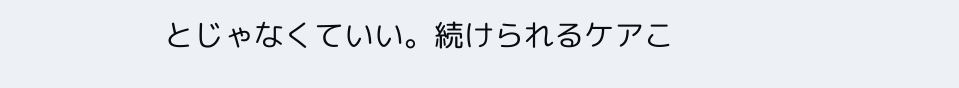とじゃなくていい。続けられるケアこ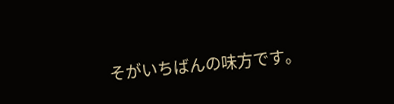そがいちばんの味方です。